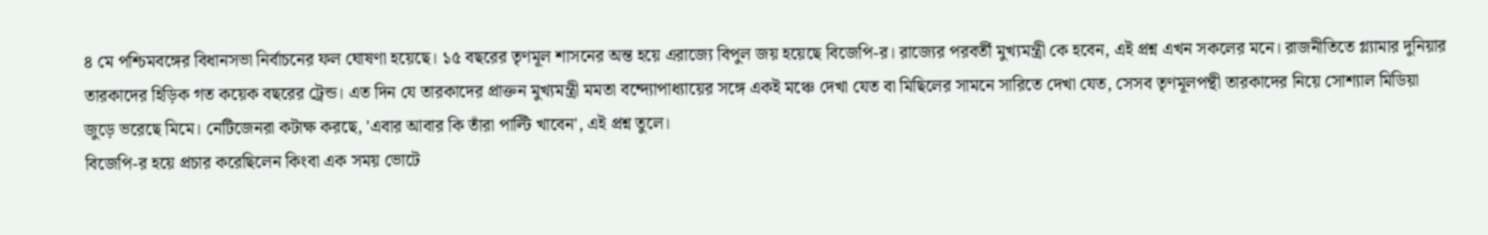৪ মে পশ্চিমবঙ্গের বিধানসভা নির্বাচনের ফল ঘোষণা হয়েছে। ১৫ বছরের তৃণমূল শাসনের অন্ত হয়ে এরাজ্যে বিপুল জয় হয়েছে বিজেপি-র। রাজ্যের পরবর্তী মুখ্যমন্ত্রী কে হবেন, এই প্রশ্ন এখন সকলের মনে। রাজনীতিতে গ্ল্যামার দুনিয়ার তারকাদের হিড়িক গত কয়েক বছরের ট্রেন্ড। এত দিন যে তারকাদের প্রাক্তন মুখ্যমন্ত্রী মমতা বন্দ্যোপাধ্যায়ের সঙ্গে একই মঞ্চে দেখা যেত বা মিছিলের সামনে সারিতে দেখা যেত, সেসব তৃণমূলপন্থী তারকাদের নিয়ে সোশ্যাল মিডিয়া জুড়ে ভরেছে মিমে। নেটিজেনরা কটাক্ষ করছে, 'এবার আবার কি তাঁরা পাল্টি খাবেন', এই প্রশ্ন তুলে।
বিজেপি-র হয়ে প্রচার করেছিলেন কিংবা এক সময় ভোটে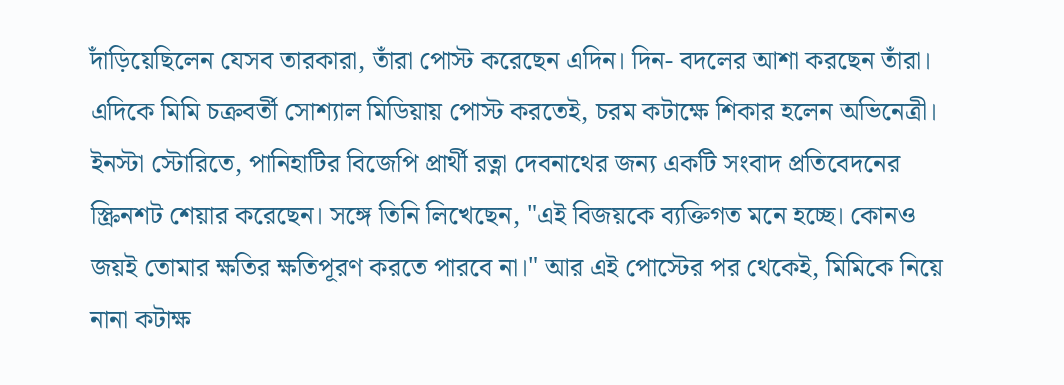দাঁড়িয়েছিলেন যেসব তারকারা, তাঁরা পোস্ট করেছেন এদিন। দিন- বদলের আশা করছেন তাঁরা। এদিকে মিমি চক্রবর্তী সোশ্যাল মিডিয়ায় পোস্ট করতেই, চরম কটাক্ষে শিকার হলেন অভিনেত্রী। ইনস্টা স্টোরিতে, পানিহাটির বিজেপি প্রার্থী রত্না দেবনাথের জন্য একটি সংবাদ প্রতিবেদনের স্ক্রিনশট শেয়ার করেছেন। সঙ্গে তিনি লিখেছেন, "এই বিজয়কে ব্যক্তিগত মনে হচ্ছে। কোনও জয়ই তোমার ক্ষতির ক্ষতিপূরণ করতে পারবে না।" আর এই পোস্টের পর থেকেই, মিমিকে নিয়ে নানা কটাক্ষ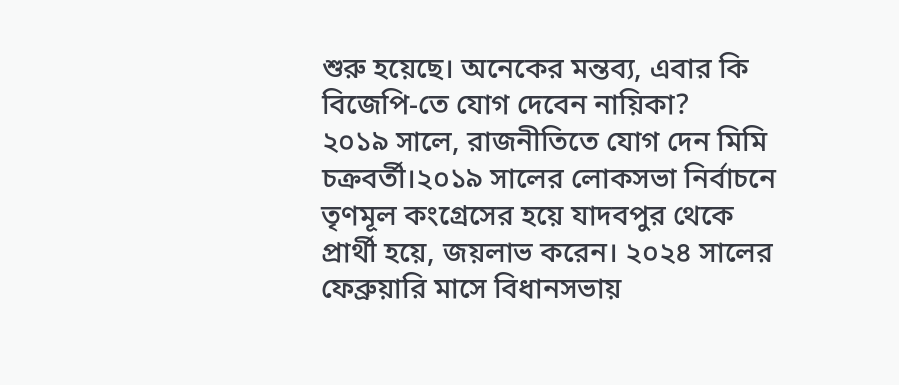শুরু হয়েছে। অনেকের মন্তব্য, এবার কি বিজেপি-তে যোগ দেবেন নায়িকা?
২০১৯ সালে, রাজনীতিতে যোগ দেন মিমি চক্রবর্তী।২০১৯ সালের লোকসভা নির্বাচনে তৃণমূল কংগ্রেসের হয়ে যাদবপুর থেকে প্রার্থী হয়ে, জয়লাভ করেন। ২০২৪ সালের ফেব্রুয়ারি মাসে বিধানসভায়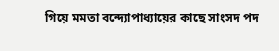গিয়ে মমতা বন্দ্যোপাধ্যায়ের কাছে সাংসদ পদ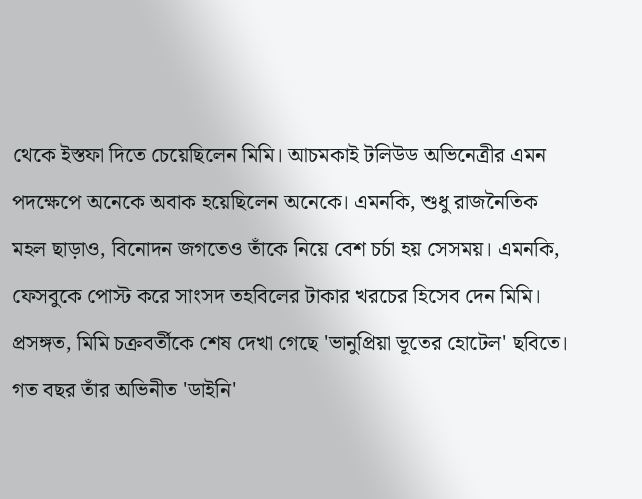থেকে ইস্তফা দিতে চেয়েছিলেন মিমি। আচমকাই টলিউড অভিনেত্রীর এমন পদক্ষেপে অনেকে অবাক হয়েছিলেন অনেকে। এমনকি, শুধু রাজনৈতিক মহল ছাড়াও, বিনোদন জগতেও তাঁকে নিয়ে বেশ চর্চা হয় সেসময়। এমনকি, ফেসবুকে পোস্ট করে সাংসদ তহবিলের টাকার খরচের হিসেব দেন মিমি।
প্রসঙ্গত, মিমি চক্রবর্তীকে শেষ দেখা গেছে 'ভানুপ্রিয়া ভূতের হোটেল' ছবিতে। গত বছর তাঁর অভিনীত 'ডাইনি'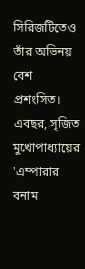সিরিজটিতেও তাঁর অভিনয় বেশ প্রশংসিত। এবছর, সৃজিত মুখোপাধ্যায়ের 'এম্পারার বনাম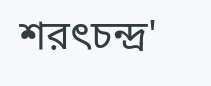শরৎচন্দ্র'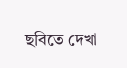ছবিতে দেখা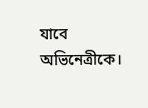যাবে অভিনেত্রীকে।